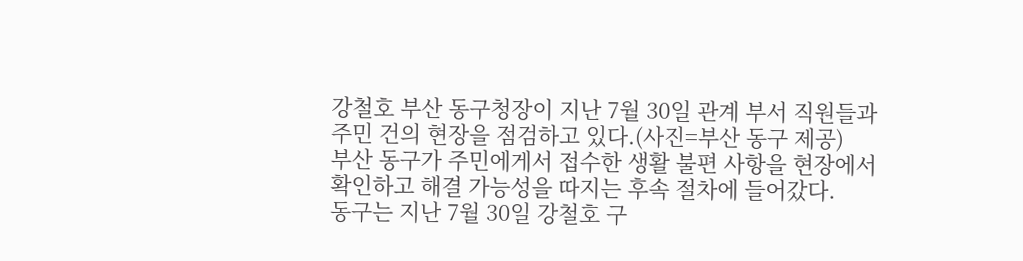강철호 부산 동구청장이 지난 7월 30일 관계 부서 직원들과 주민 건의 현장을 점검하고 있다.(사진=부산 동구 제공)
부산 동구가 주민에게서 접수한 생활 불편 사항을 현장에서 확인하고 해결 가능성을 따지는 후속 절차에 들어갔다.
동구는 지난 7월 30일 강철호 구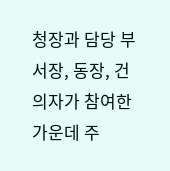청장과 담당 부서장, 동장, 건의자가 참여한 가운데 주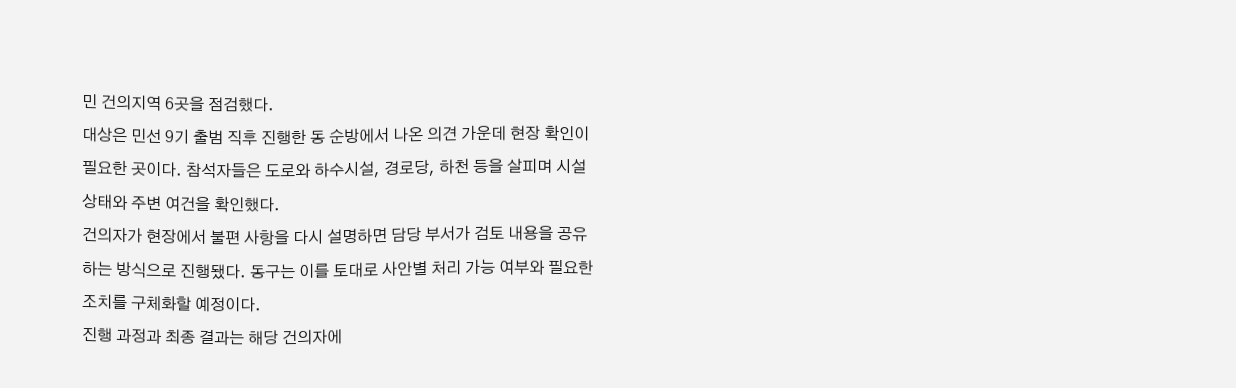민 건의지역 6곳을 점검했다.
대상은 민선 9기 출범 직후 진행한 동 순방에서 나온 의견 가운데 현장 확인이 필요한 곳이다. 참석자들은 도로와 하수시설, 경로당, 하천 등을 살피며 시설 상태와 주변 여건을 확인했다.
건의자가 현장에서 불편 사항을 다시 설명하면 담당 부서가 검토 내용을 공유하는 방식으로 진행됐다. 동구는 이를 토대로 사안별 처리 가능 여부와 필요한 조치를 구체화할 예정이다.
진행 과정과 최종 결과는 해당 건의자에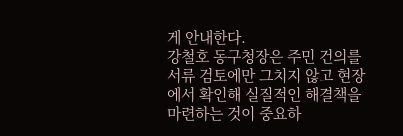게 안내한다.
강철호 동구청장은 주민 건의를 서류 검토에만 그치지 않고 현장에서 확인해 실질적인 해결책을 마련하는 것이 중요하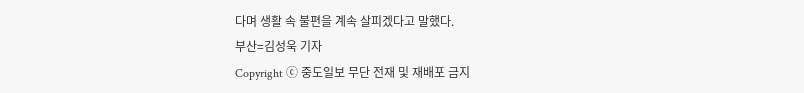다며 생활 속 불편을 계속 살피겠다고 말했다.
부산=김성욱 기자
Copyright ⓒ 중도일보 무단 전재 및 재배포 금지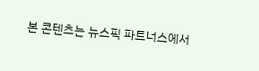본 콘텐츠는 뉴스픽 파트너스에서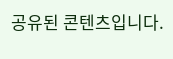공유된 콘텐츠입니다.